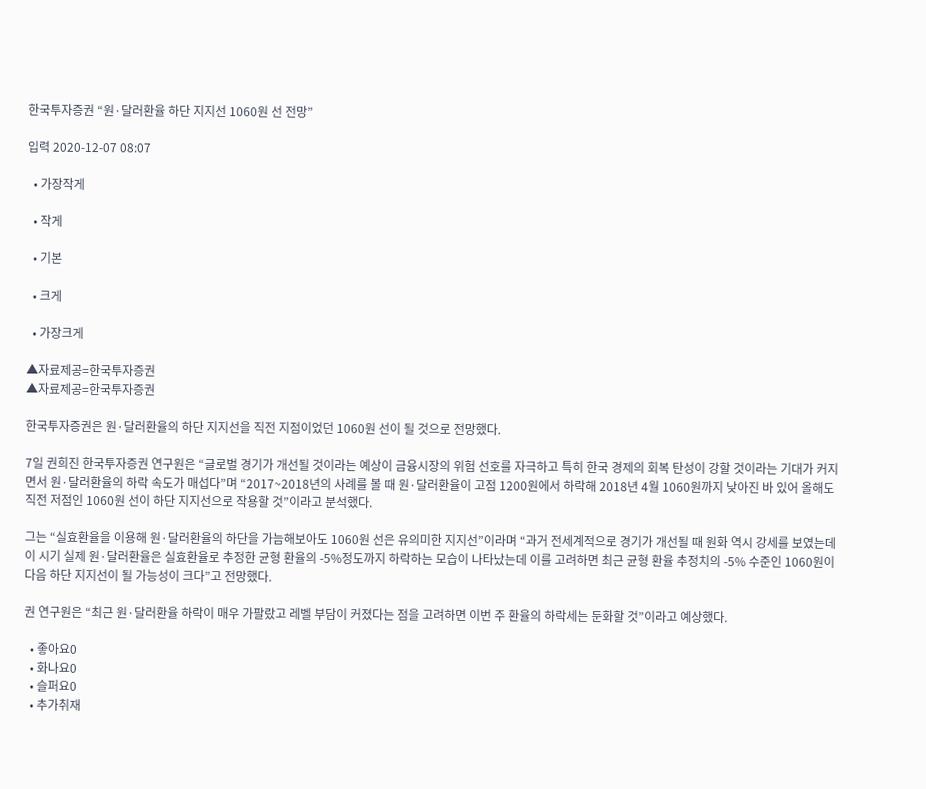한국투자증권 “원·달러환율 하단 지지선 1060원 선 전망”

입력 2020-12-07 08:07

  • 가장작게

  • 작게

  • 기본

  • 크게

  • 가장크게

▲자료제공=한국투자증권
▲자료제공=한국투자증권

한국투자증권은 원·달러환율의 하단 지지선을 직전 지점이었던 1060원 선이 될 것으로 전망했다.

7일 권희진 한국투자증권 연구원은 “글로벌 경기가 개선될 것이라는 예상이 금융시장의 위험 선호를 자극하고 특히 한국 경제의 회복 탄성이 강할 것이라는 기대가 커지면서 원·달러환율의 하락 속도가 매섭다”며 “2017~2018년의 사례를 볼 때 원·달러환율이 고점 1200원에서 하락해 2018년 4월 1060원까지 낮아진 바 있어 올해도 직전 저점인 1060원 선이 하단 지지선으로 작용할 것”이라고 분석했다.

그는 “실효환율을 이용해 원·달러환율의 하단을 가늠해보아도 1060원 선은 유의미한 지지선”이라며 “과거 전세계적으로 경기가 개선될 때 원화 역시 강세를 보였는데 이 시기 실제 원·달러환율은 실효환율로 추정한 균형 환율의 -5%정도까지 하락하는 모습이 나타났는데 이를 고려하면 최근 균형 환율 추정치의 -5% 수준인 1060원이 다음 하단 지지선이 될 가능성이 크다”고 전망했다.

권 연구원은 “최근 원·달러환율 하락이 매우 가팔랐고 레벨 부담이 커졌다는 점을 고려하면 이번 주 환율의 하락세는 둔화할 것”이라고 예상했다.

  • 좋아요0
  • 화나요0
  • 슬퍼요0
  • 추가취재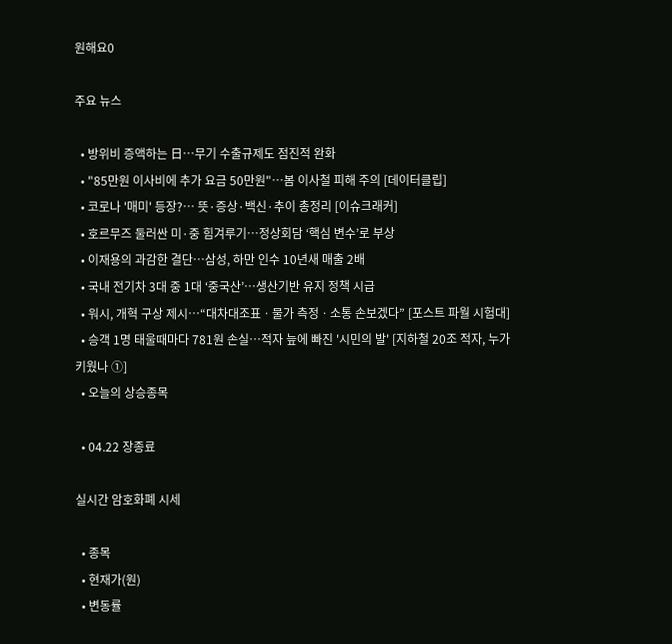원해요0

주요 뉴스

  • 방위비 증액하는 日⋯무기 수출규제도 점진적 완화
  • "85만원 이사비에 추가 요금 50만원"…봄 이사철 피해 주의 [데이터클립]
  • 코로나 '매미' 등장?… 뜻·증상·백신·추이 총정리 [이슈크래커]
  • 호르무즈 둘러싼 미·중 힘겨루기…정상회담 ‘핵심 변수’로 부상
  • 이재용의 과감한 결단…삼성, 하만 인수 10년새 매출 2배
  • 국내 전기차 3대 중 1대 ‘중국산’…생산기반 유지 정책 시급
  • 워시, 개혁 구상 제시⋯“대차대조표ㆍ물가 측정ㆍ소통 손보겠다” [포스트 파월 시험대]
  • 승객 1명 태울때마다 781원 손실…적자 늪에 빠진 '시민의 발' [지하철 20조 적자, 누가 키웠나 ①]
  • 오늘의 상승종목

  • 04.22 장종료

실시간 암호화폐 시세

  • 종목
  • 현재가(원)
  • 변동률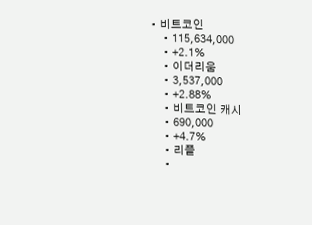• 비트코인
    • 115,634,000
    • +2.1%
    • 이더리움
    • 3,537,000
    • +2.88%
    • 비트코인 캐시
    • 690,000
    • +4.7%
    • 리플
    •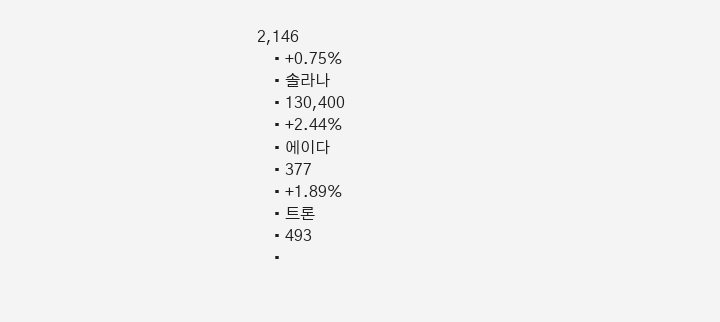2,146
    • +0.75%
    • 솔라나
    • 130,400
    • +2.44%
    • 에이다
    • 377
    • +1.89%
    • 트론
    • 493
    •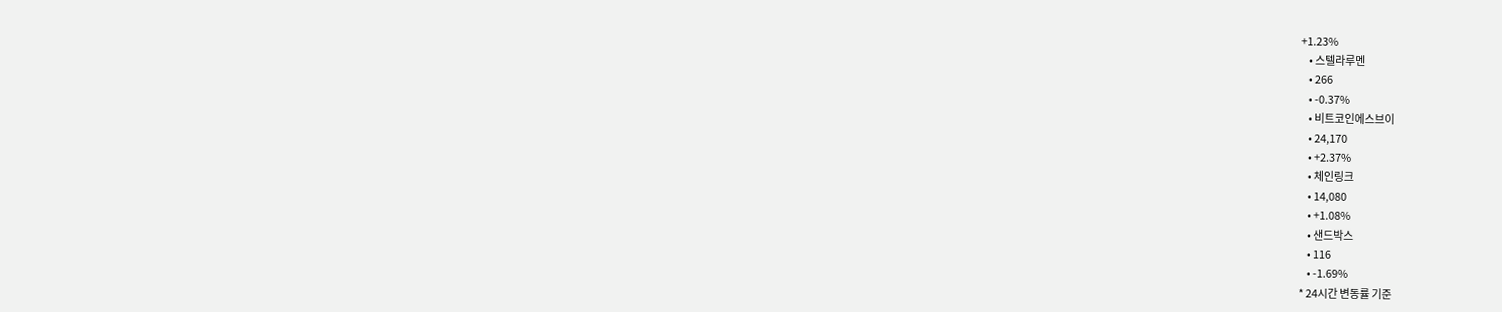+1.23%
    • 스텔라루멘
    • 266
    • -0.37%
    • 비트코인에스브이
    • 24,170
    • +2.37%
    • 체인링크
    • 14,080
    • +1.08%
    • 샌드박스
    • 116
    • -1.69%
* 24시간 변동률 기준